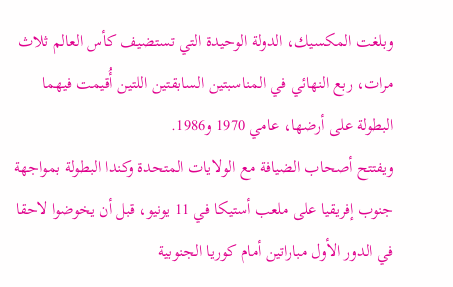وبلغت المكسيك، الدولة الوحيدة التي تستضيف كأس العالم ثلاث مرات، ربع النهائي في المناسبتين السابقتين اللتين أُقيمت فيهما البطولة على أرضها، عامي 1970 و1986.
ويفتتح أصحاب الضيافة مع الولايات المتحدة وكندا البطولة بمواجهة جنوب إفريقيا على ملعب أستيكا في 11 يونيو، قبل أن يخوضوا لاحقا في الدور الأول مباراتين أمام كوريا الجنوبية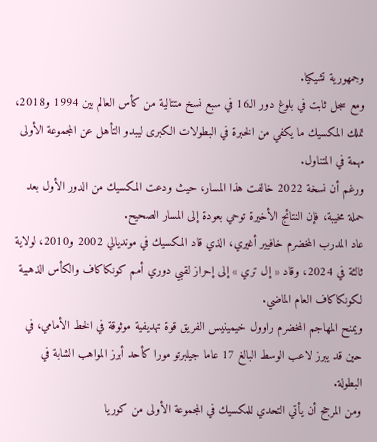وجمهورية تشيكيا.
ومع سجل ثابت في بلوغ دور الـ16 في سبع نسخ متتالية من كأس العالم بين 1994 و2018، تملك المكسيك ما يكفي من الخبرة في البطولات الكبرى ليبدو التأهل عن المجموعة الأولى مهمة في المتناول.
ورغم أن نسخة 2022 خالفت هذا المسار، حيث ودعت المكسيك من الدور الأول بعد حملة مخيبة، فإن النتائج الأخيرة توحي بعودة إلى المسار الصحيح.
عاد المدرب المخضرم خافيير أغيري، الذي قاد المكسيك في مونديالي 2002 و2010، لولاية ثالثة في 2024، وقاد « إل تري » إلى إحراز لقبي دوري أمم كونكاكاف والكأس الذهبية لكونكاكاف العام الماضي.
ويمنح المهاجم المخضرم راوول خيمينيس الفريق قوة تهديفية موثوقة في الخط الأمامي، في حين قد يبرز لاعب الوسط البالغ 17 عاما جيلبرتو مورا كأحد أبرز المواهب الشابة في البطولة.
ومن المرجح أن يأتي التحدي للمكسيك في المجموعة الأولى من كوريا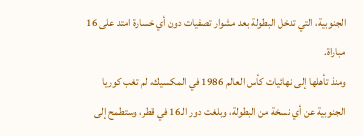الجنوبية، التي تدخل البطولة بعد مشوار تصفيات دون أي خسارة امتد على 16 مباراة.
ومنذ تأهلها إلى نهائيات كأس العالم 1986 في المكسيك، لم تغب كوريا الجنوبية عن أي نسخة من البطولة، وبلغت دور الـ16 في قطر، وستطمح إلى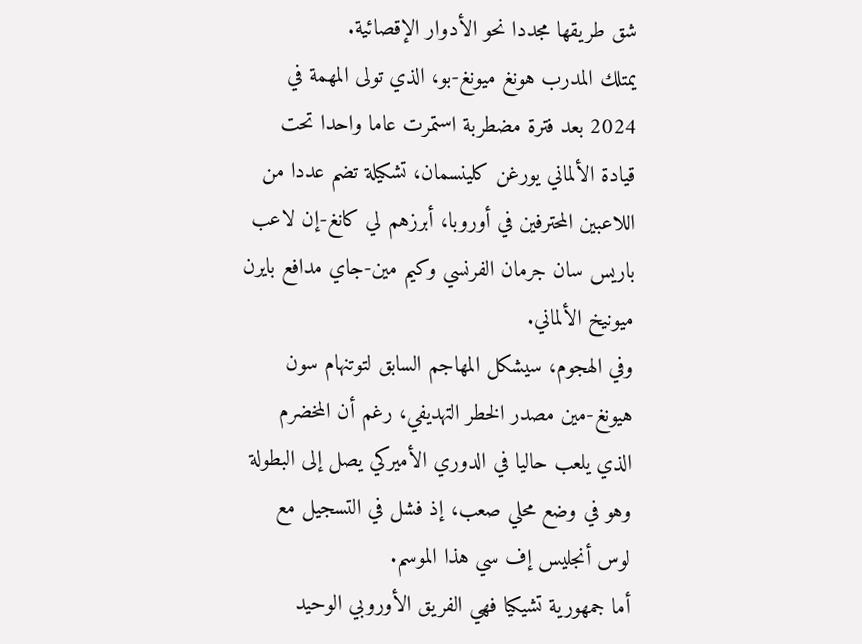شق طريقها مجددا نحو الأدوار الإقصائية.
يمتلك المدرب هونغ ميونغ-بو، الذي تولى المهمة في 2024 بعد فترة مضطربة استمرت عاما واحدا تحت قيادة الألماني يورغن كلينسمان، تشكيلة تضم عددا من اللاعبين المحترفين في أوروبا، أبرزهم لي كانغ-إن لاعب باريس سان جرمان الفرنسي وكيم مين-جاي مدافع بايرن ميونيخ الألماني.
وفي الهجوم، سيشكل المهاجم السابق لتوتنهام سون هيونغ-مين مصدر الخطر التهديفي، رغم أن المخضرم الذي يلعب حاليا في الدوري الأميركي يصل إلى البطولة وهو في وضع محلي صعب، إذ فشل في التسجيل مع لوس أنجليس إف سي هذا الموسم.
أما جمهورية تشيكيا فهي الفريق الأوروبي الوحيد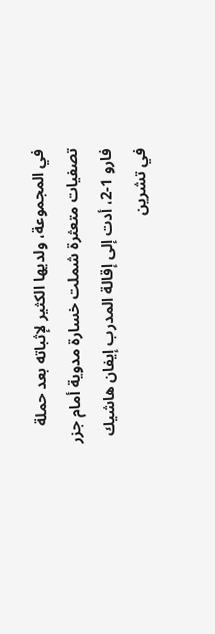في المجموعة، ولديها الكثير لإثباته بعد حملة تصفيات متعثرة شملت خسارة مدوية أمام جزر فارو 1-2، أدت إلى إقالة المدرب إيفان هاشيك في تشرين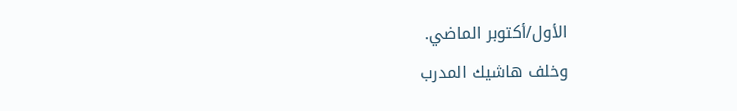الأول/أكتوبر الماضي.
وخلف هاشيك المدرب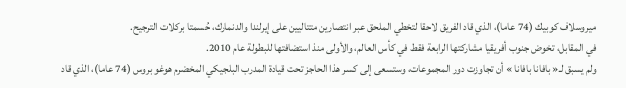ميروسلاف كوبيك (74 عاما)، الذي قاد الفريق لاحقا لتخطي الملحق عبر انتصارين متتاليين على إيرلندا والدنمارك، حُسمتا بركلات الترجيح.
في المقابل، تخوض جنوب أفريقيا مشاركتها الرابعة فقط في كأس العالم، والأولى منذ استضافتها للبطولة عام 2010.
ولم يسبق لـ« بافانا بافانا » أن تجاوزت دور المجموعات، وستسعى إلى كسر هذا الحاجز تحت قيادة المدرب البلجيكي المخضرم هوغو بروس (74 عاما)، الذي قاد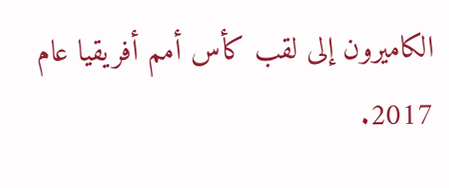الكاميرون إلى لقب كأس أمم أفريقيا عام 2017.